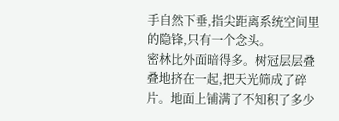手自然下垂,指尖距离系统空间里的隐锋,只有一个念头。
密林比外面暗得多。树冠层层叠叠地挤在一起,把天光筛成了碎片。地面上铺满了不知积了多少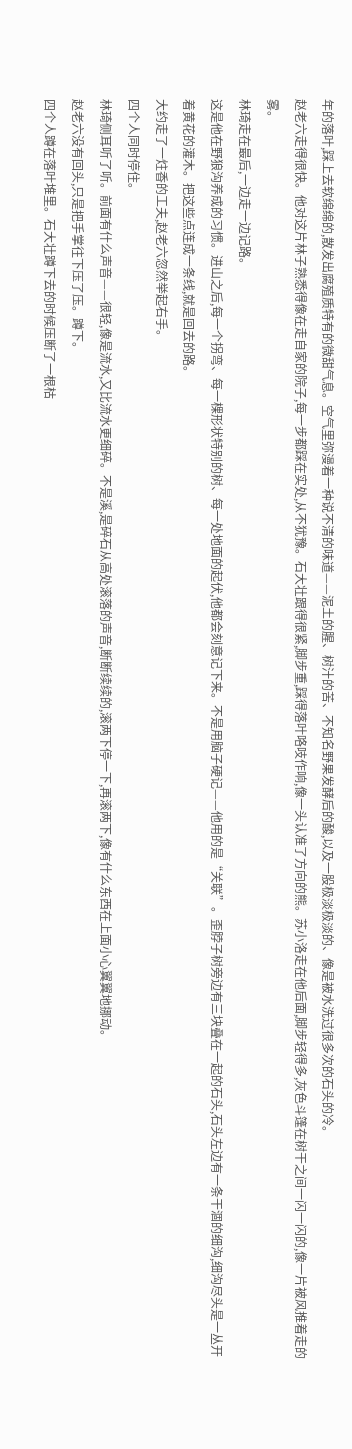年的落叶,踩上去软绵绵的,散发出腐殖质特有的微甜气息。空气里弥漫着一种说不清的味道——泥土的腥、树汁的苦、不知名野果发酵后的酸,以及一股极淡极淡的、像是被水洗过很多次的石头的冷。
赵老六走得很快。他对这片林子熟悉得像在走自家的院子,每一步都踩在实处,从不犹豫。石大壮跟得很紧,脚步重,踩得落叶咯吱作响,像一头认准了方向的熊。苏小洛走在他后面,脚步轻得多,灰色斗篷在树干之间一闪一闪的,像一片被风推着走的雾。
林琦走在最后,一边走一边记路。
这是他在野狼沟养成的习惯。进山之后,每一个拐弯、每一棵形状特别的树、每一处地面的起伏,他都会刻意记下来。不是用脑子硬记——他用的是“关联”。歪脖子树旁边有三块叠在一起的石头,石头左边有一条干涸的细沟,细沟尽头是一丛开着黄花的灌木。把这些点连成一条线,就是回去的路。
大约走了一炷香的工夫,赵老六忽然举起右手。
四个人同时停住。
林琦侧耳听了听。前面有什么声音——很轻,像是流水,又比流水更细碎。不是溪,是碎石从高处滚落的声音,断断续续的,滚两下停一下,再滚两下,像有什么东西在上面小心翼翼地挪动。
赵老六没有回头,只是把手掌往下压了压。蹲下。
四个人蹲在落叶堆里。石大壮蹲下去的时候压断了一根枯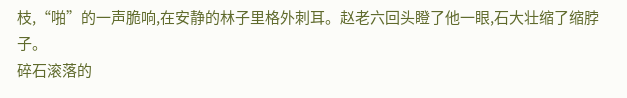枝,“啪”的一声脆响,在安静的林子里格外刺耳。赵老六回头瞪了他一眼,石大壮缩了缩脖子。
碎石滚落的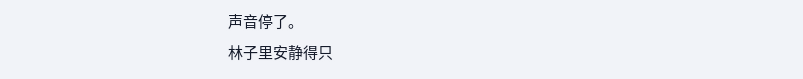声音停了。
林子里安静得只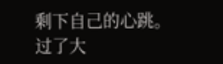剩下自己的心跳。
过了大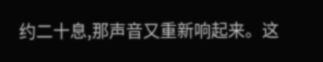约二十息,那声音又重新响起来。这